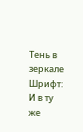Тень в зеркале
Шрифт:
И в ту же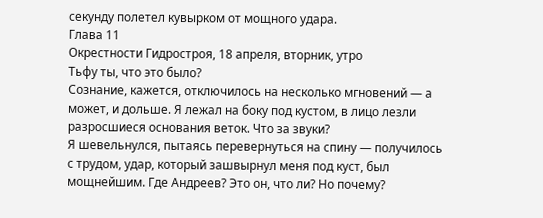секунду полетел кувырком от мощного удара.
Глава 11
Окрестности Гидростроя, 18 апреля, вторник, утро
Тьфу ты, что это было?
Сознание, кажется, отключилось на несколько мгновений — а может, и дольше. Я лежал на боку под кустом, в лицо лезли разросшиеся основания веток. Что за звуки?
Я шевельнулся, пытаясь перевернуться на спину — получилось с трудом, удар, который зашвырнул меня под куст, был мощнейшим. Где Андреев? Это он, что ли? Но почему?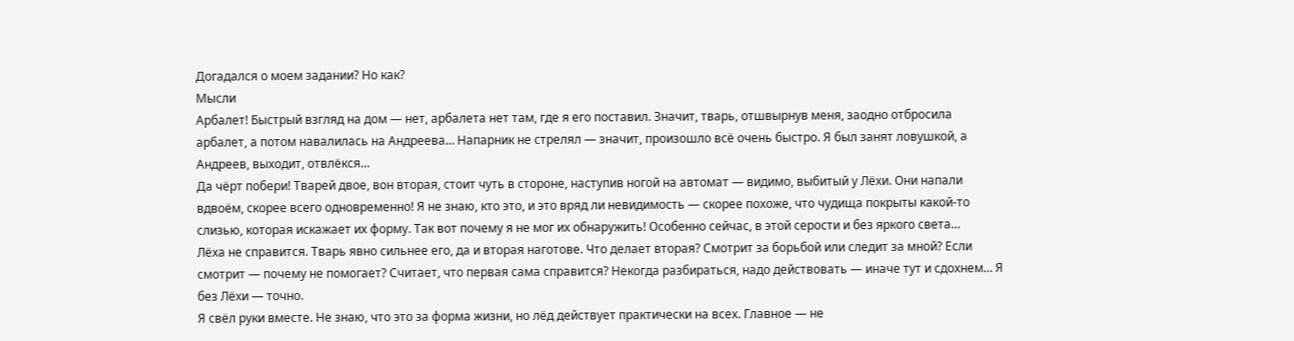Догадался о моем задании? Но как?
Мысли
Арбалет! Быстрый взгляд на дом — нет, арбалета нет там, где я его поставил. Значит, тварь, отшвырнув меня, заодно отбросила арбалет, а потом навалилась на Андреева… Напарник не стрелял — значит, произошло всё очень быстро. Я был занят ловушкой, а Андреев, выходит, отвлёкся…
Да чёрт побери! Тварей двое, вон вторая, стоит чуть в стороне, наступив ногой на автомат — видимо, выбитый у Лёхи. Они напали вдвоём, скорее всего одновременно! Я не знаю, кто это, и это вряд ли невидимость — скорее похоже, что чудища покрыты какой-то слизью, которая искажает их форму. Так вот почему я не мог их обнаружить! Особенно сейчас, в этой серости и без яркого света…
Лёха не справится. Тварь явно сильнее его, да и вторая наготове. Что делает вторая? Смотрит за борьбой или следит за мной? Если смотрит — почему не помогает? Считает, что первая сама справится? Некогда разбираться, надо действовать — иначе тут и сдохнем… Я без Лёхи — точно.
Я свёл руки вместе. Не знаю, что это за форма жизни, но лёд действует практически на всех. Главное — не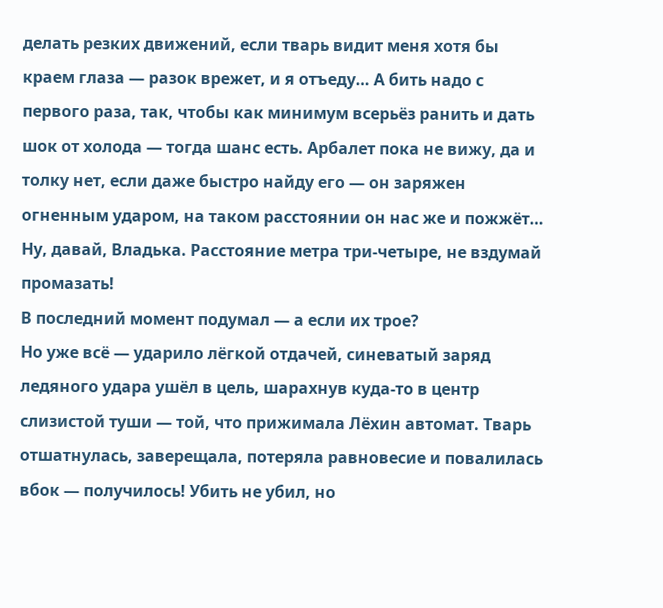делать резких движений, если тварь видит меня хотя бы краем глаза — разок врежет, и я отъеду… А бить надо с первого раза, так, чтобы как минимум всерьёз ранить и дать шок от холода — тогда шанс есть. Арбалет пока не вижу, да и толку нет, если даже быстро найду его — он заряжен огненным ударом, на таком расстоянии он нас же и пожжёт…
Ну, давай, Владька. Расстояние метра три-четыре, не вздумай промазать!
В последний момент подумал — а если их трое?
Но уже всё — ударило лёгкой отдачей, синеватый заряд ледяного удара ушёл в цель, шарахнув куда-то в центр слизистой туши — той, что прижимала Лёхин автомат. Тварь отшатнулась, заверещала, потеряла равновесие и повалилась вбок — получилось! Убить не убил, но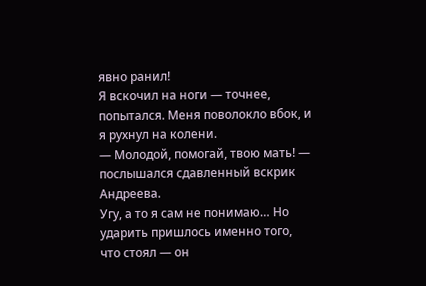явно ранил!
Я вскочил на ноги — точнее, попытался. Меня поволокло вбок, и я рухнул на колени.
— Молодой, помогай, твою мать! — послышался сдавленный вскрик Андреева.
Угу, а то я сам не понимаю… Но ударить пришлось именно того, что стоял — он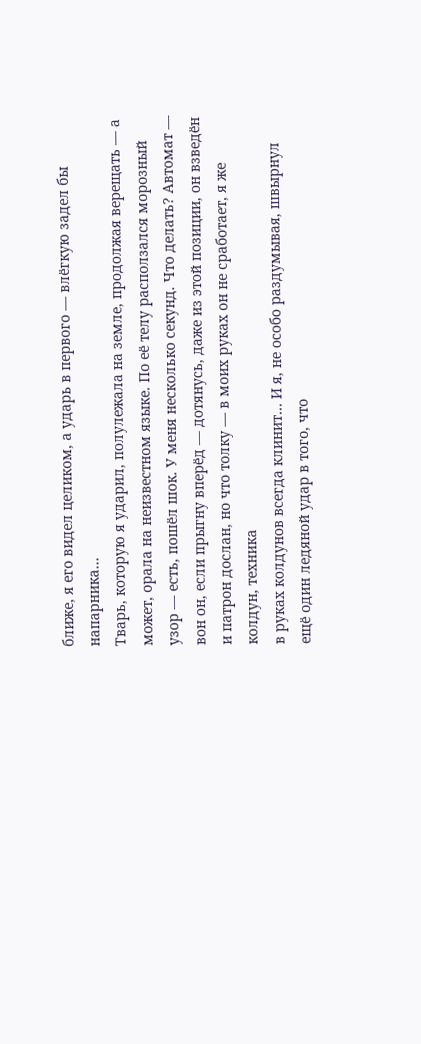ближе, я его видел целиком, а ударь в первого — влёгкую задел бы напарника…
Тварь, которую я ударил, полулежала на земле, продолжая верещать — а может, орала на неизвестном языке. По её телу расползался морозный узор — есть, пошёл шок. У меня несколько секунд. Что делать? Автомат — вон он, если прыгну вперёд — дотянусь, даже из этой позиции, он взведён и патрон дослан, но что толку — в моих руках он не сработает, я же колдун, техника
в руках колдунов всегда клинит… И я, не особо раздумывая, швырнул ещё один ледяной удар в того, что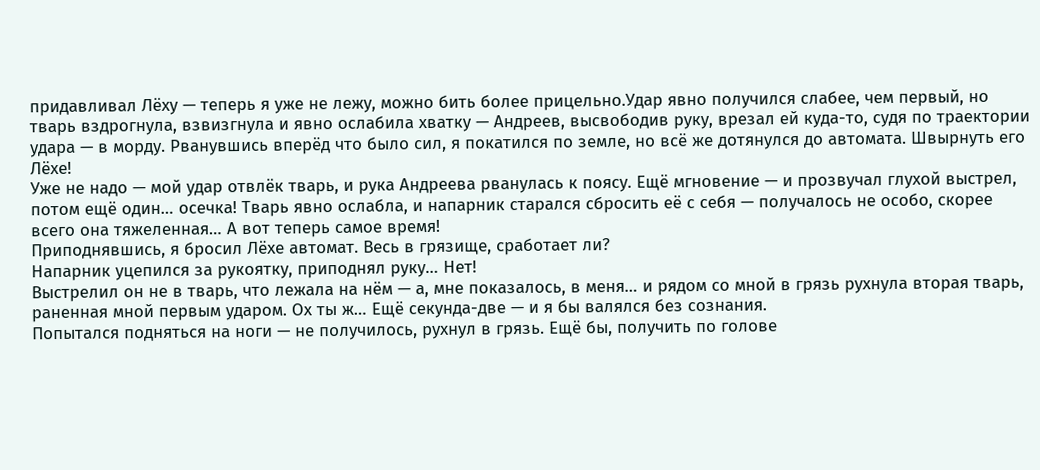придавливал Лёху — теперь я уже не лежу, можно бить более прицельно.Удар явно получился слабее, чем первый, но тварь вздрогнула, взвизгнула и явно ослабила хватку — Андреев, высвободив руку, врезал ей куда-то, судя по траектории удара — в морду. Рванувшись вперёд что было сил, я покатился по земле, но всё же дотянулся до автомата. Швырнуть его Лёхе!
Уже не надо — мой удар отвлёк тварь, и рука Андреева рванулась к поясу. Ещё мгновение — и прозвучал глухой выстрел, потом ещё один… осечка! Тварь явно ослабла, и напарник старался сбросить её с себя — получалось не особо, скорее всего она тяжеленная… А вот теперь самое время!
Приподнявшись, я бросил Лёхе автомат. Весь в грязище, сработает ли?
Напарник уцепился за рукоятку, приподнял руку… Нет!
Выстрелил он не в тварь, что лежала на нём — а, мне показалось, в меня… и рядом со мной в грязь рухнула вторая тварь, раненная мной первым ударом. Ох ты ж… Ещё секунда-две — и я бы валялся без сознания.
Попытался подняться на ноги — не получилось, рухнул в грязь. Ещё бы, получить по голове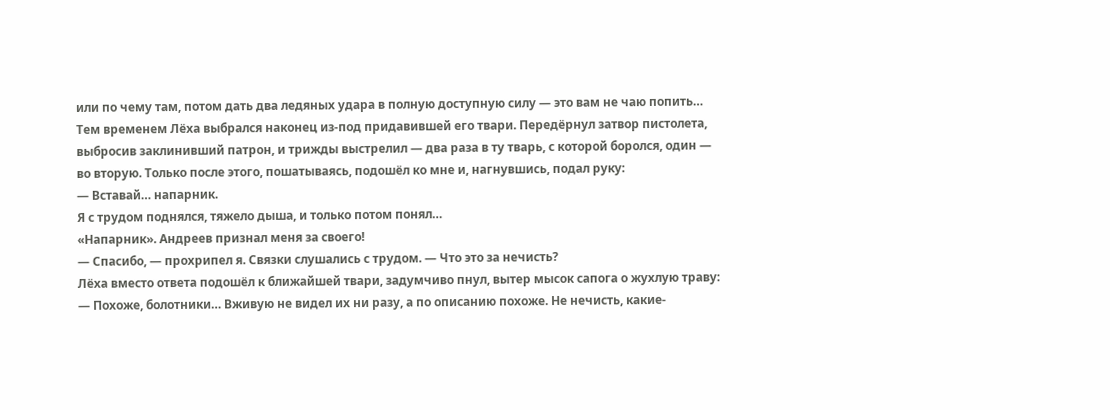или по чему там, потом дать два ледяных удара в полную доступную силу — это вам не чаю попить…
Тем временем Лёха выбрался наконец из-под придавившей его твари. Передёрнул затвор пистолета, выбросив заклинивший патрон, и трижды выстрелил — два раза в ту тварь, с которой боролся, один — во вторую. Только после этого, пошатываясь, подошёл ко мне и, нагнувшись, подал руку:
— Вставай… напарник.
Я с трудом поднялся, тяжело дыша, и только потом понял…
«Напарник». Андреев признал меня за своего!
— Спасибо, — прохрипел я. Связки слушались с трудом. — Что это за нечисть?
Лёха вместо ответа подошёл к ближайшей твари, задумчиво пнул, вытер мысок сапога о жухлую траву:
— Похоже, болотники… Вживую не видел их ни разу, а по описанию похоже. Не нечисть, какие-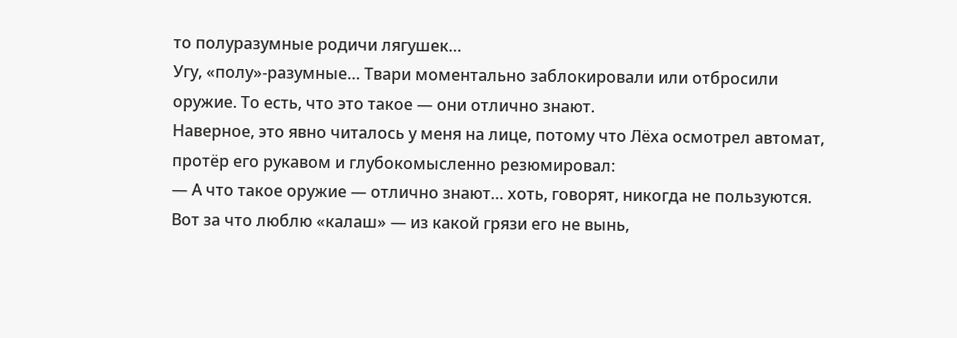то полуразумные родичи лягушек…
Угу, «полу»-разумные… Твари моментально заблокировали или отбросили оружие. То есть, что это такое — они отлично знают.
Наверное, это явно читалось у меня на лице, потому что Лёха осмотрел автомат, протёр его рукавом и глубокомысленно резюмировал:
— А что такое оружие — отлично знают… хоть, говорят, никогда не пользуются. Вот за что люблю «калаш» — из какой грязи его не вынь,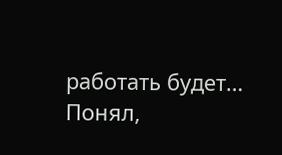работать будет… Понял,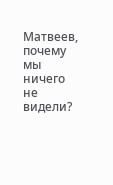Матвеев, почему мы ничего не видели?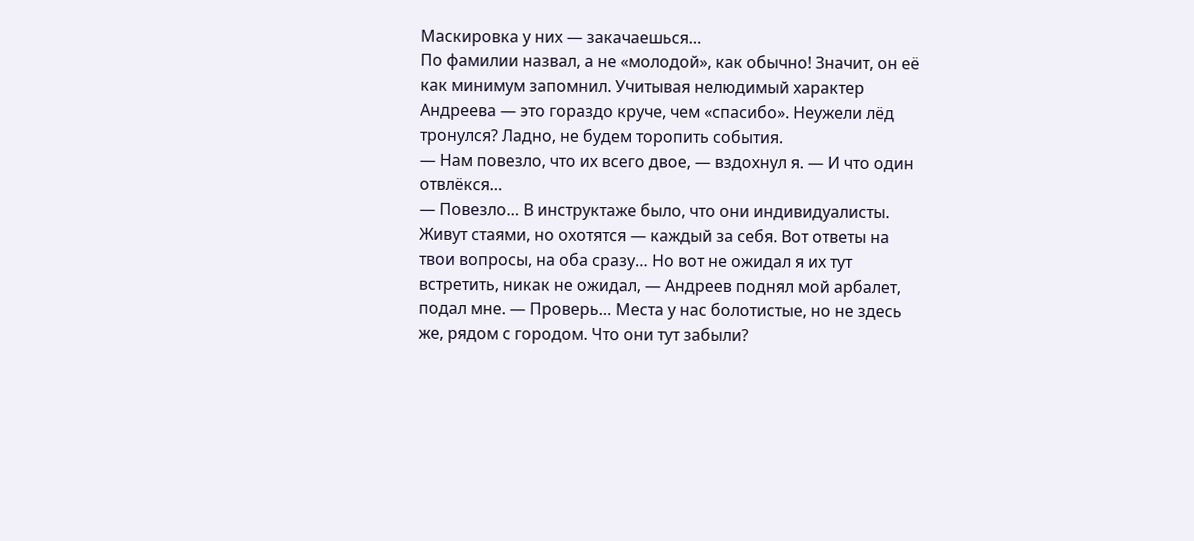Маскировка у них — закачаешься…
По фамилии назвал, а не «молодой», как обычно! Значит, он её как минимум запомнил. Учитывая нелюдимый характер Андреева — это гораздо круче, чем «спасибо». Неужели лёд тронулся? Ладно, не будем торопить события.
— Нам повезло, что их всего двое, — вздохнул я. — И что один отвлёкся…
— Повезло… В инструктаже было, что они индивидуалисты. Живут стаями, но охотятся — каждый за себя. Вот ответы на твои вопросы, на оба сразу… Но вот не ожидал я их тут встретить, никак не ожидал, — Андреев поднял мой арбалет, подал мне. — Проверь… Места у нас болотистые, но не здесь же, рядом с городом. Что они тут забыли?